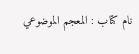نام کتاب : المعجم الموضوعي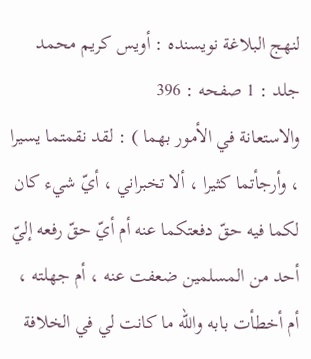لنهج البلاغة نویسنده : أويس كريم محمد جلد : 1 صفحه : 396
والاستعانة في الأمور بهما ) : لقد نقمتما يسيرا ، وأرجأتما كثيرا ، ألا تخبراني ، أيّ شيء كان لكما فيه حقّ دفعتكما عنه أم أيّ حقّ رفعه إليّ أحد من المسلمين ضعفت عنه ، أم جهلته ، أم أخطأت بابه والله ما كانت لي في الخلافة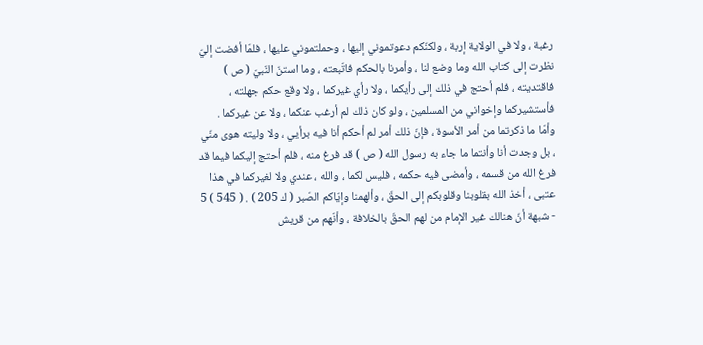رغبة ، ولا في الولاية إربة ، ولكنّكم دعوتموني إليها ، وحملتموني عليها ، فلمّا أفضت إليّ نظرت إلى كتاب الله وما وضع لنا ، وأمرنا بالحكم فاتّبعته ، وما استنّ النّبيّ ( ص ) فاقتديته ، فلم أحتج في ذلك إلى رأيكما ، ولا رأي غيركما ، ولا وقع حكم جهلته ، فأستشيركما وإخواني من المسلمين ، ولو كان ذلك لم أرغب عنكما ، ولا عن غيركما . وأمّا ما ذكرتما من أمر الأسوة ، فإنّ ذلك أمر لم أحكم أنا فيه برأيي ، ولا وليته هوى منّي ، بل وجدت أنا وأنتما ما جاء به رسول الله ( ص ) قد فرغ منه ، فلم أحتج إليكما فيما قد فرغ الله من قسمه ، وأمضى فيه حكمه ، فليس لكما ، والله ، عندي ولا لغيركما في هذا عتبى ، أخذ الله بقلوبنا وقلوبكم إلى الحقّ ، وألهمنا وإيّاكم الصّبر ( ك 205 ) . ( 545 ) 5 - شبهة أنّ هنالك غير الإمام من لهم الحقّ بالخلافة ، وأنّهم من قريش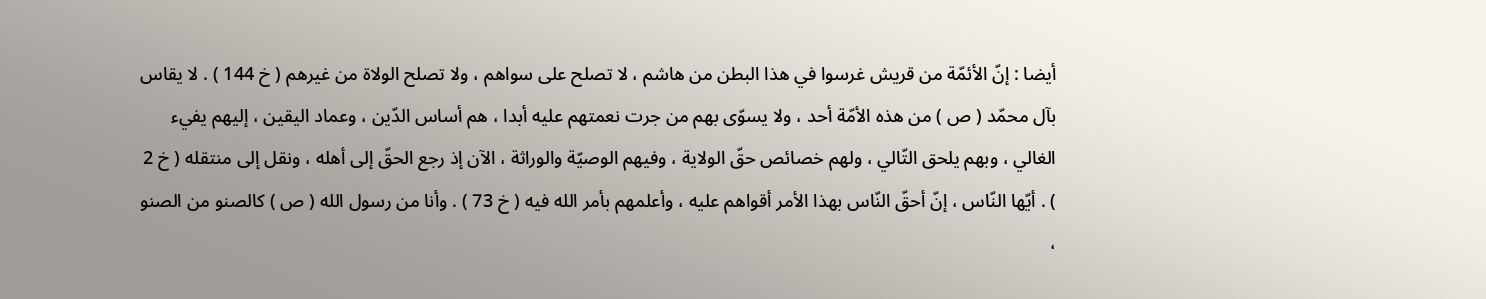أيضا : إنّ الأئمّة من قريش غرسوا في هذا البطن من هاشم ، لا تصلح على سواهم ، ولا تصلح الولاة من غيرهم ( خ 144 ) . لا يقاس بآل محمّد ( ص ) من هذه الأمّة أحد ، ولا يسوّى بهم من جرت نعمتهم عليه أبدا ، هم أساس الدّين ، وعماد اليقين ، إليهم يفيء الغالي ، وبهم يلحق التّالي ، ولهم خصائص حقّ الولاية ، وفيهم الوصيّة والوراثة ، الآن إذ رجع الحقّ إلى أهله ، ونقل إلى منتقله ( خ 2 ) . أيّها النّاس ، إنّ أحقّ النّاس بهذا الأمر أقواهم عليه ، وأعلمهم بأمر الله فيه ( خ 73 ) . وأنا من رسول الله ( ص ) كالصنو من الصنو ،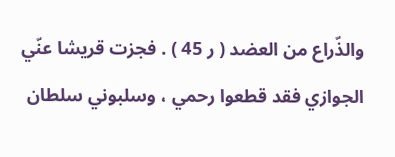والذّراع من العضد ( ر 45 ) . فجزت قريشا عنّي الجوازي فقد قطعوا رحمي ، وسلبوني سلطان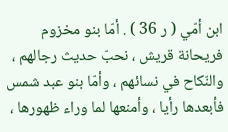ابن أمّي ( ر 36 ) . أمّا بنو مخزوم فريحانة قريش ، نحبّ حديث رجالهم ، والنّكاح في نسائهم ، وأمّا بنو عبد شمس فأبعدها رأيا ، وأمنعها لما وراء ظهورها ،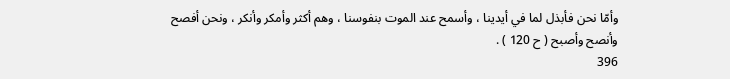وأمّا نحن فأبذل لما في أيدينا ، وأسمح عند الموت بنفوسنا ، وهم أكثر وأمكر وأنكر ، ونحن أفصح وأنصح وأصبح ( ح 120 ) .
396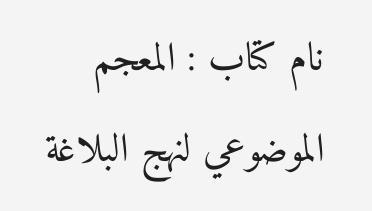نام کتاب : المعجم الموضوعي لنهج البلاغة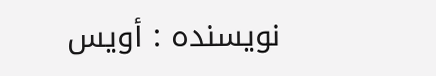نویسنده : أويس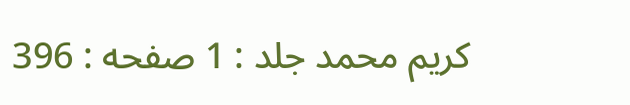كريم محمد جلد : 1 صفحه : 396